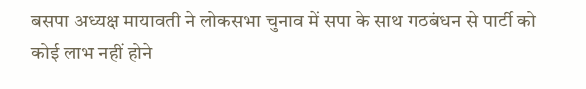बसपा अध्यक्ष मायावती ने लोकसभा चुनाव में सपा के साथ गठबंधन से पार्टी को कोई लाभ नहीं होने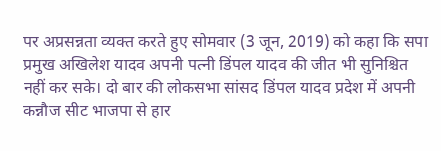पर अप्रसन्नता व्यक्त करते हुए सोमवार (3 जून, 2019) को कहा कि सपा प्रमुख अखिलेश यादव अपनी पत्नी डिंपल यादव की जीत भी सुनिश्चित नहीं कर सके। दो बार की लोकसभा सांसद डिंपल यादव प्रदेश में अपनी कन्नौज सीट भाजपा से हार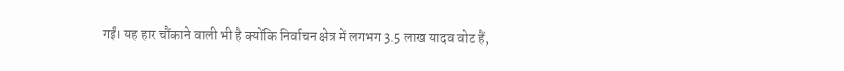गईं। यह हार चौंकाने वाली भी है क्योंकि निर्वाचन क्षेत्र में लगभग 3.5 लाख यादव वोट हैं,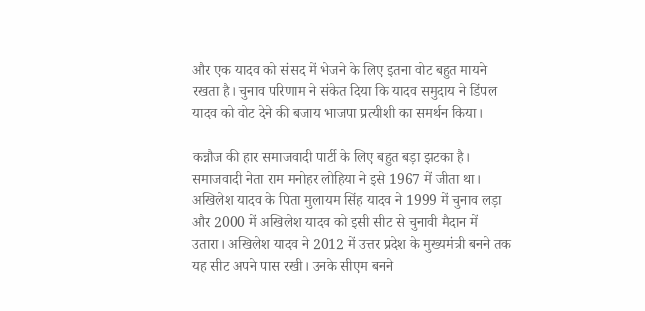और एक यादव को संसद में भेजने के लिए इतना वोट बहुत मायने रखता है। चुनाव परिणाम ने संकेत दिया कि यादव समुदाय ने डिंपल यादव को वोट देने की बजाय भाजपा प्रत्यीशी का समर्थन किया।

कन्नौज की हार समाजवादी पार्टी के लिए बहुत बड़ा झटका है। समाजवादी नेता राम मनोहर लोहिया ने इसे 1967 में जीता था। अखिलेश यादव के पिता मुलायम सिंह यादव ने 1999 में चुनाव लड़ा और 2000 में अखिलेश यादव को इसी सीट से चुनावी मैदान में उतारा। अखिलेश यादव ने 2012 में उत्तर प्रदेश के मुख्यमंत्री बनने तक यह सीट अपने पास रखी। उनके सीएम बनने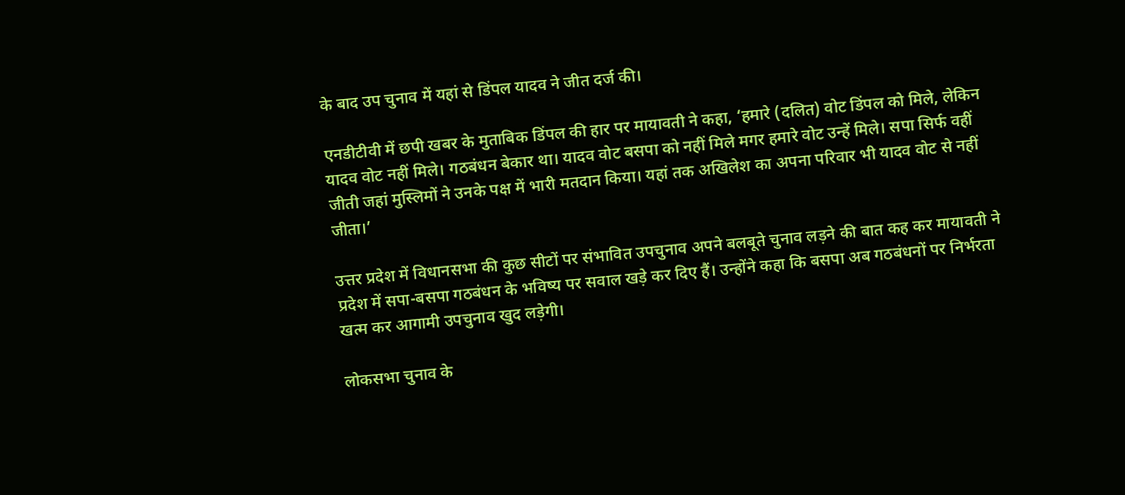के बाद उप चुनाव में यहां से डिंपल यादव ने जीत दर्ज की।

एनडीटीवी में छपी खबर के मुताबिक डिंपल की हार पर मायावती ने कहा, ‘हमारे (दलित) वोट डिंपल को मिले, लेकिन यादव वोट नहीं मिले। गठबंधन बेकार था। यादव वोट बसपा को नहीं मिले मगर हमारे वोट उन्हें मिले। सपा सिर्फ वहीं जीती जहां मुस्लिमों ने उनके पक्ष में भारी मतदान किया। यहां तक अखिलेश का अपना परिवार भी यादव वोट से नहीं जीता।’

उत्तर प्रदेश में विधानसभा की कुछ सीटों पर संभावित उपचुनाव अपने बलबूते चुनाव लड़ने की बात कह कर मायावती ने प्रदेश में सपा-बसपा गठबंधन के भविष्य पर सवाल खड़े कर दिए हैं। उन्होंने कहा कि बसपा अब गठबंधनों पर निर्भरता खत्म कर आगामी उपचुनाव खुद लड़ेगी।

लोकसभा चुनाव के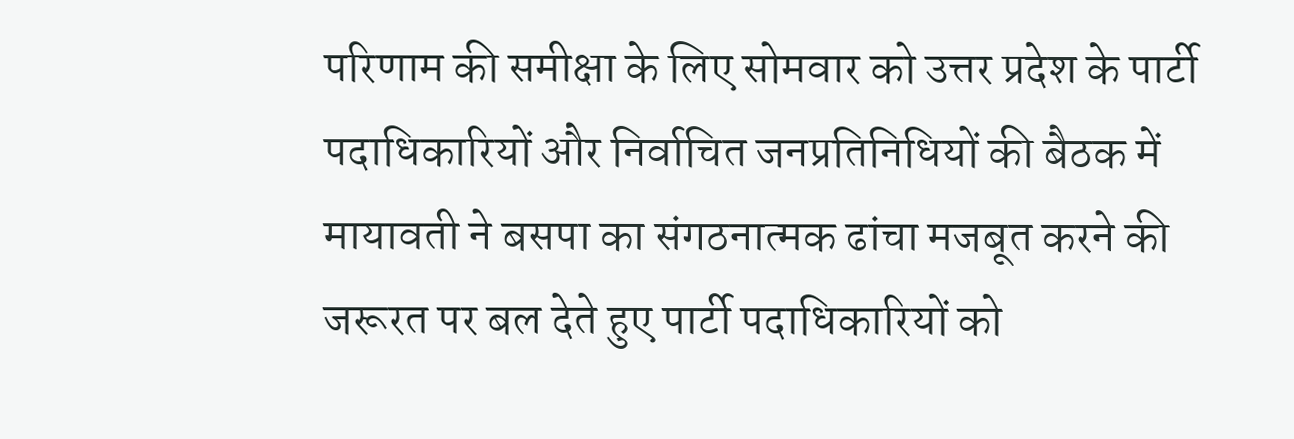परिणाम की समीक्षा के लिए सोमवार को उत्तर प्रदेश के पार्टी पदाधिकारियों और निर्वाचित जनप्रतिनिधियों की बैठक में मायावती ने बसपा का संगठनात्मक ढांचा मजबूत करने की जरूरत पर बल देते हुए पार्टी पदाधिकारियों को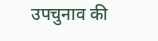उपचुनाव की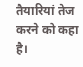तैयारियां तेज करने को कहा है।